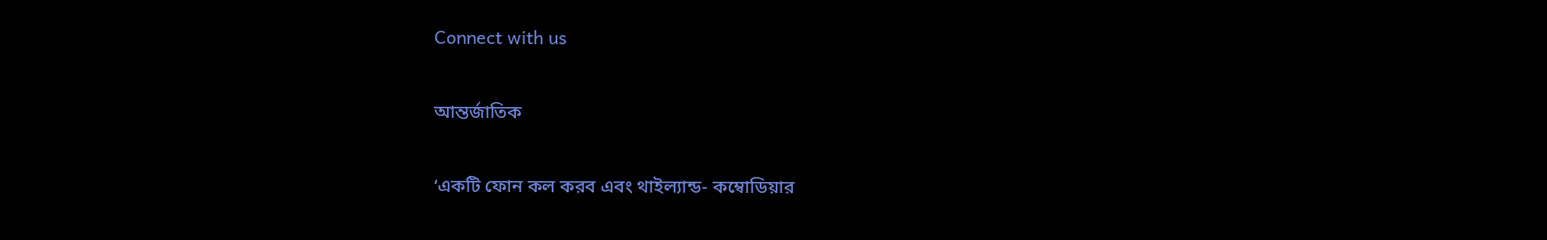Connect with us

আন্তর্জাতিক

‘একটি ফোন কল করব এবং থাইল্যান্ড- কম্বোডিয়ার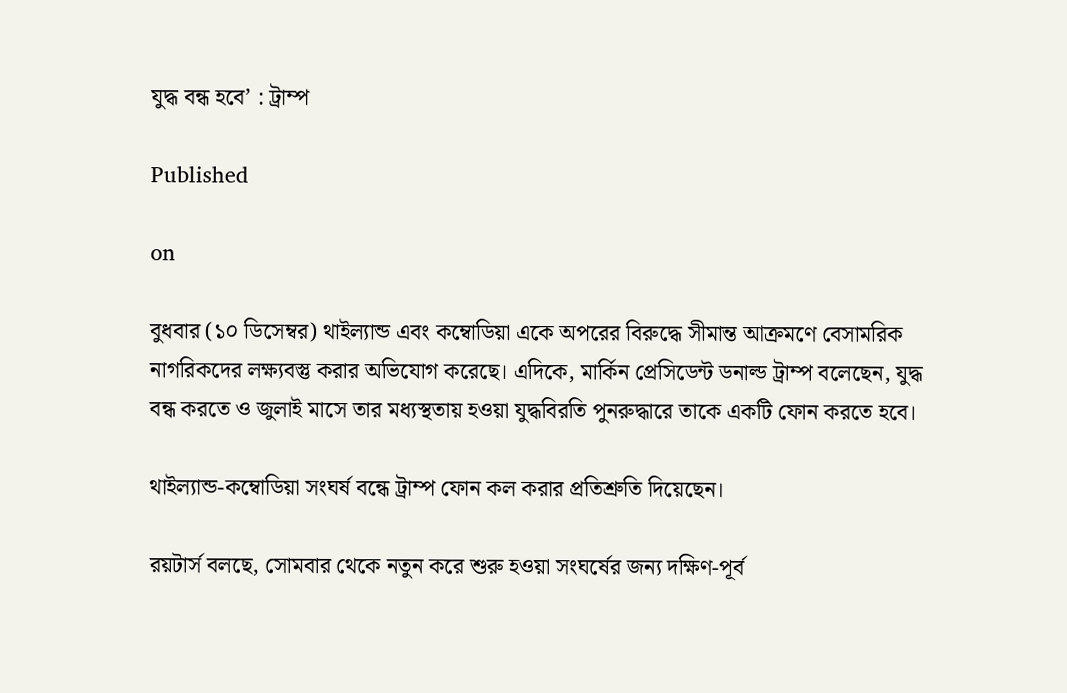যুদ্ধ বন্ধ হবে’ : ট্রাম্প

Published

on

বুধবার (১০ ডিসেম্বর) থাইল্যান্ড এবং কম্বোডিয়া একে অপরের বিরুদ্ধে সীমান্ত আক্রমণে বেসামরিক নাগরিকদের লক্ষ্যবস্তু করার অভিযোগ করেছে। এদিকে, মার্কিন প্রেসিডেন্ট ডনাল্ড ট্রাম্প বলেছেন, যুদ্ধ বন্ধ করতে ও জুলাই মাসে তার মধ্যস্থতায় হওয়া যুদ্ধবিরতি পুনরুদ্ধারে তাকে একটি ফোন করতে হবে।

থাইল্যান্ড-কম্বোডিয়া সংঘর্ষ বন্ধে ট্রাম্প ফোন কল করার প্রতিশ্রুতি দিয়েছেন।

রয়টার্স বলছে, সোমবার থেকে নতুন করে শুরু হওয়া সংঘর্ষের জন্য দক্ষিণ-পূর্ব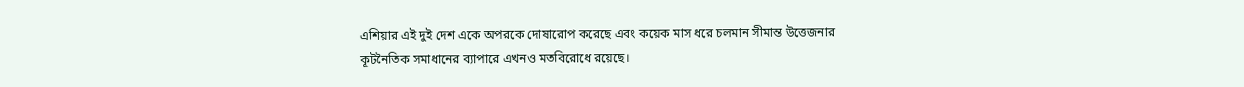এশিয়ার এই দুই দেশ একে অপরকে দোষারোপ করেছে এবং কয়েক মাস ধরে চলমান সীমান্ত উত্তেজনার কূটনৈতিক সমাধানের ব্যাপারে এখনও মতবিরোধে রয়েছে।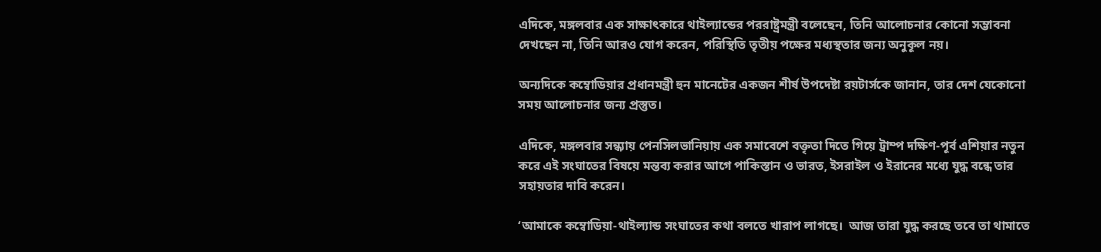এদিকে, মঙ্গলবার এক সাক্ষাৎকারে থাইল্যান্ডের পররাষ্ট্রমন্ত্রী বলেছেন, তিনি আলোচনার কোনো সম্ভাবনা দেখছেন না, তিনি আরও যোগ করেন, পরিস্থিতি তৃতীয় পক্ষের মধ্যস্থতার জন্য অনুকূল নয়।

অন্যদিকে কম্বোডিয়ার প্রধানমন্ত্রী হুন মানেটের একজন শীর্ষ উপদেষ্টা রয়টার্সকে জানান, তার দেশ যেকোনো সময় আলোচনার জন্য প্রস্তুত।

এদিকে, মঙ্গলবার সন্ধ্যায় পেনসিলভানিয়ায় এক সমাবেশে বক্তৃতা দিতে গিয়ে ট্রাম্প দক্ষিণ-পূর্ব এশিয়ার নতুন করে এই সংঘাতের বিষয়ে মন্তব্য করার আগে পাকিস্তান ও ভারত, ইসরাইল ও ইরানের মধ্যে যুদ্ধ বন্ধে তার সহায়তার দাবি করেন।

‘আমাকে কম্বোডিয়া-থাইল্যান্ড সংঘাতের কথা বলতে খারাপ লাগছে।  আজ তারা যুদ্ধ করছে তবে তা থামাতে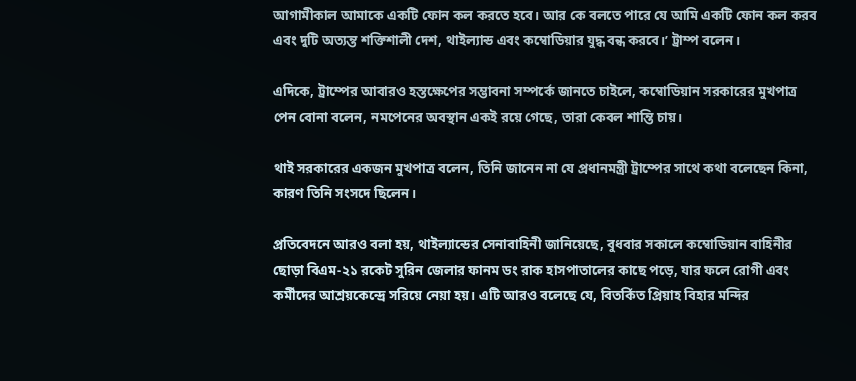আগামীকাল আমাকে একটি ফোন কল করতে হবে। আর কে বলতে পারে যে আমি একটি ফোন কল করব এবং দুটি অত্যন্ত শক্তিশালী দেশ, থাইল্যান্ড এবং কম্বোডিয়ার যুদ্ধ বন্ধ করবে।’ ট্রাম্প বলেন।

এদিকে, ট্রাম্পের আবারও হস্তক্ষেপের সম্ভাবনা সম্পর্কে জানতে চাইলে, কম্বোডিয়ান সরকারের মুখপাত্র পেন বোনা বলেন, নমপেনের অবস্থান একই রয়ে গেছে, তারা কেবল শান্তি চায়।

থাই সরকারের একজন মুখপাত্র বলেন, তিনি জানেন না যে প্রধানমন্ত্রী ট্রাম্পের সাথে কথা বলেছেন কিনা, কারণ তিনি সংসদে ছিলেন।

প্রতিবেদনে আরও বলা হয়, থাইল্যান্ডের সেনাবাহিনী জানিয়েছে, বুধবার সকালে কম্বোডিয়ান বাহিনীর ছোড়া বিএম-২১ রকেট সুরিন জেলার ফানম ডং রাক হাসপাতালের কাছে পড়ে, যার ফলে রোগী এবং কর্মীদের আশ্রয়কেন্দ্রে সরিয়ে নেয়া হয়। এটি আরও বলেছে যে, বিতর্কিত প্রিয়াহ বিহার মন্দির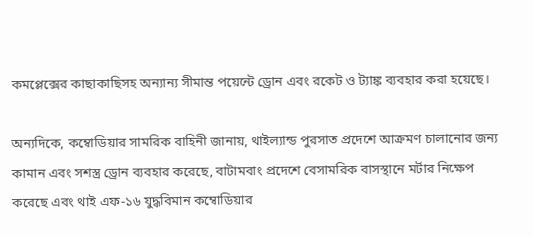কমপ্লেক্সের কাছাকাছিসহ অন্যান্য সীমান্ত পয়েন্টে ড্রোন এবং রকেট ও ট্যাঙ্ক ব্যবহার করা হয়েছে।

অন্যদিকে, কম্বোডিয়ার সামরিক বাহিনী জানায়, থাইল্যান্ড পুরসাত প্রদেশে আক্রমণ চালানোর জন্য কামান এবং সশস্ত্র ড্রোন ব্যবহার করেছে, বাটামবাং প্রদেশে বেসামরিক বাসস্থানে মর্টার নিক্ষেপ করেছে এবং থাই এফ-১৬ যুদ্ধবিমান কম্বোডিয়ার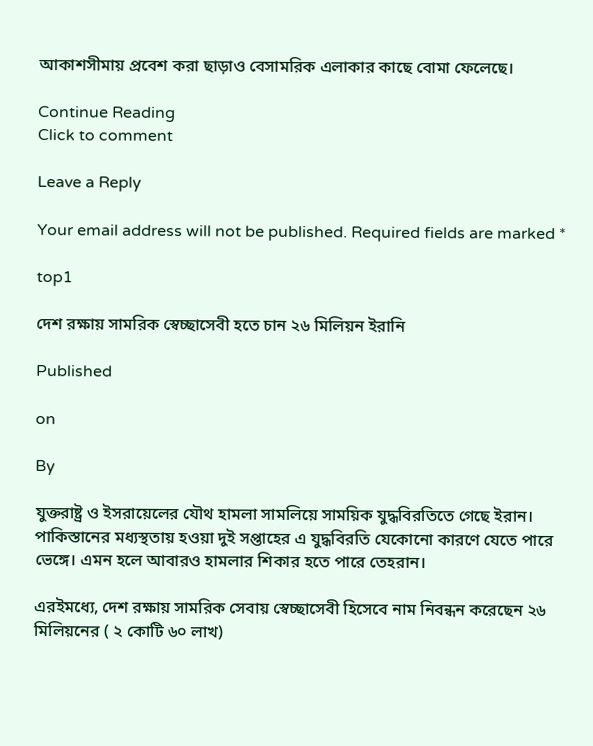আকাশসীমায় প্রবেশ করা ছাড়াও বেসামরিক এলাকার কাছে বোমা ফেলেছে।

Continue Reading
Click to comment

Leave a Reply

Your email address will not be published. Required fields are marked *

top1

দেশ রক্ষায় সামরিক স্বেচ্ছাসেবী হতে চান ২৬ মিলিয়ন ইরানি

Published

on

By

যুক্তরাষ্ট্র ও ইসরায়েলের যৌথ হামলা সামলিয়ে সাময়িক যুদ্ধবিরতিতে গেছে ইরান। পাকিস্তানের মধ্যস্থতায় হওয়া দুই সপ্তাহের এ যুদ্ধবিরতি যেকোনো কারণে যেতে পারে ভেঙ্গে। এমন হলে আবারও হামলার শিকার হতে পারে তেহরান।

এরইমধ্যে, দেশ রক্ষায় সামরিক সেবায় স্বেচ্ছাসেবী হিসেবে নাম নিবন্ধন করেছেন ২৬ মিলিয়নের ( ২ কোটি ৬০ লাখ)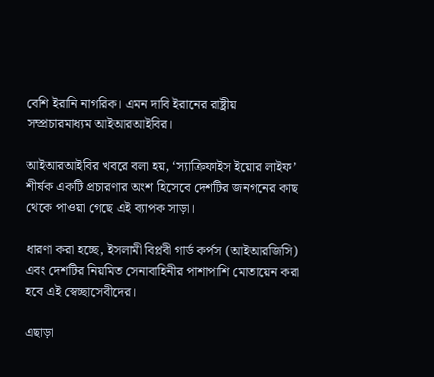বেশি ইরানি নাগরিক। এমন দাবি ইরানের রাষ্ট্রীয় সম্প্রচারমাধ্যম আইআরআইবির।

আইআরআইবির খবরে বলা হয়, ‘স্যাক্রিফাইস ইয়োর লাইফ’ শীর্ষক একটি প্রচারণার অংশ হিসেবে দেশটির জনগনের কাছ থেকে পাওয়া গেছে এই ব্যাপক সাড়া।

ধারণা করা হচ্ছে, ইসলামী বিপ্লবী গার্ড কর্পস (আইআরজিসি) এবং দেশটির নিয়মিত সেনাবাহিনীর পাশাপাশি মোতায়েন করা হবে এই স্বেচ্ছাসেবীদের।

এছাড়া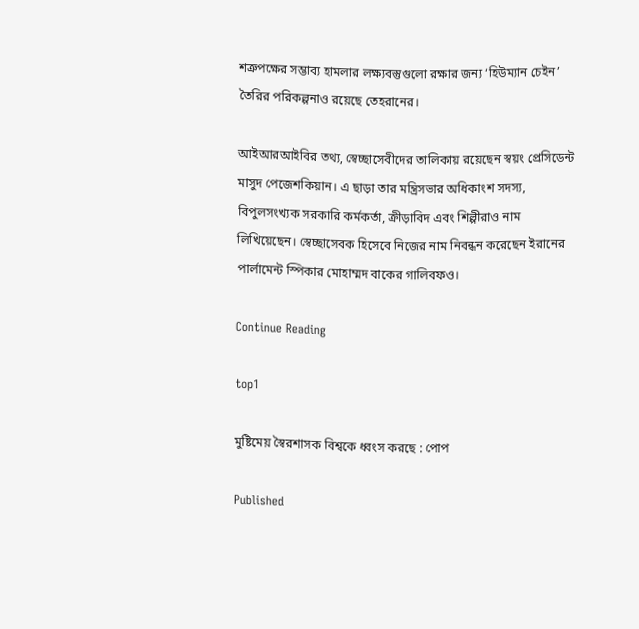শত্রুপক্ষের সম্ভাব্য হামলার লক্ষ্যবস্তুগুলো রক্ষার জন্য ‘হিউম্যান চেইন’ তৈরির পরিকল্পনাও রয়েছে তেহরানের।

আইআরআইবির তথ্য, স্বেচ্ছাসেবীদের তালিকায় রয়েছেন স্বয়ং প্রেসিডেন্ট মাসুদ পেজেশকিয়ান। এ ছাড়া তার মন্ত্রিসভার অধিকাংশ সদস্য, বিপুলসংখ্যক সরকারি কর্মকর্তা, ক্রীড়াবিদ এবং শিল্পীরাও নাম লিখিয়েছেন। স্বেচ্ছাসেবক হিসেবে নিজের নাম নিবন্ধন করেছেন ইরানের পার্লামেন্ট স্পিকার মোহাম্মদ বাকের গালিবফও।

Continue Reading

top1

মুষ্টিমেয় স্বৈরশাসক বিশ্বকে ধ্বংস করছে : পোপ

Published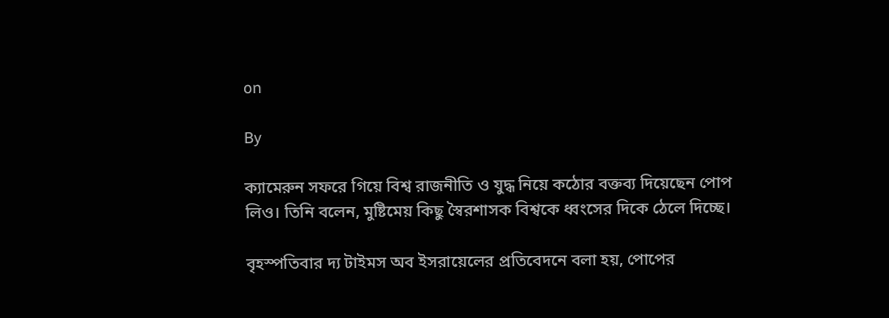on

By

ক্যামেরুন সফরে গিয়ে বিশ্ব রাজনীতি ও যুদ্ধ নিয়ে কঠোর বক্তব্য দিয়েছেন পোপ লিও। তিনি বলেন, মুষ্টিমেয় কিছু স্বৈরশাসক বিশ্বকে ধ্বংসের দিকে ঠেলে দিচ্ছে।

বৃহস্পতিবার দ্য টাইমস অব ইসরায়েলের প্রতিবেদনে বলা হয়, পোপের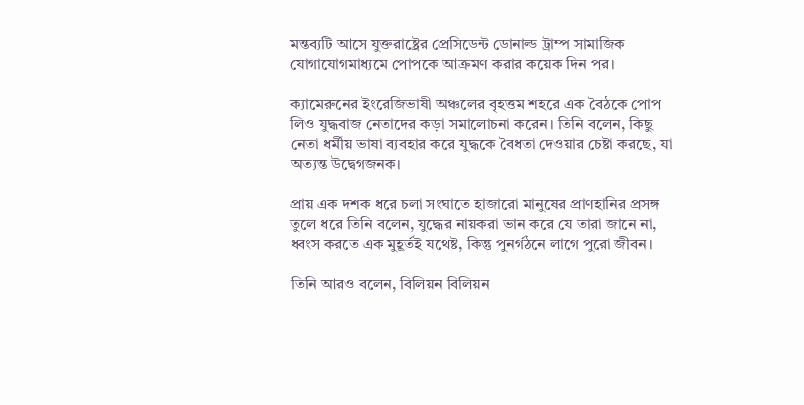মন্তব্যটি আসে যুক্তরাষ্ট্রের প্রেসিডেন্ট ডোনাল্ড ট্রাম্প সামাজিক যোগাযোগমাধ্যমে পোপকে আক্রমণ করার কয়েক দিন পর।

ক্যামেরুনের ইংরেজিভাষী অঞ্চলের বৃহত্তম শহরে এক বৈঠকে পোপ লিও যুদ্ধবাজ নেতাদের কড়া সমালোচনা করেন। তিনি বলেন, কিছু নেতা ধর্মীয় ভাষা ব্যবহার করে যুদ্ধকে বৈধতা দেওয়ার চেষ্টা করছে, যা অত্যন্ত উদ্বেগজনক।

প্রায় এক দশক ধরে চলা সংঘাতে হাজারো মানুষের প্রাণহানির প্রসঙ্গ তুলে ধরে তিনি বলেন, যুদ্ধের নায়করা ভান করে যে তারা জানে না, ধ্বংস করতে এক মুহূর্তই যথেষ্ট, কিন্তু পুনর্গঠনে লাগে পুরো জীবন।

তিনি আরও বলেন, বিলিয়ন বিলিয়ন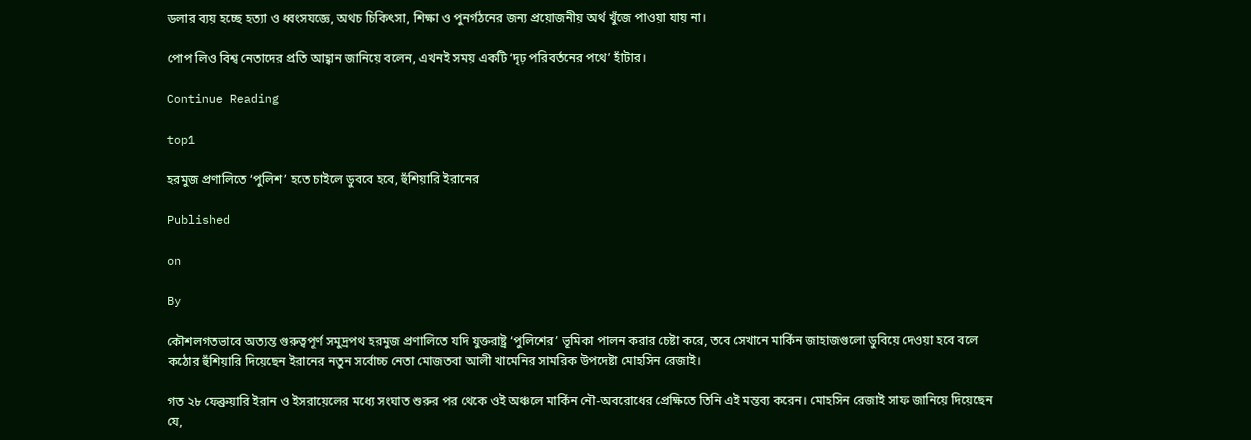ডলার ব্যয় হচ্ছে হত্যা ও ধ্বংসযজ্ঞে, অথচ চিকিৎসা, শিক্ষা ও পুনর্গঠনের জন্য প্রয়োজনীয় অর্থ খুঁজে পাওয়া যায় না।

পোপ লিও বিশ্ব নেতাদের প্রতি আহ্বান জানিয়ে বলেন, এখনই সময় একটি ‘দৃঢ় পরিবর্তনের পথে’ হাঁটার।

Continue Reading

top1

হরমুজ প্রণালিতে ‘পুলিশ’ হতে চাইলে ডুববে হবে, হুঁশিয়ারি ইরানের

Published

on

By

কৌশলগতভাবে অত্যন্ত গুরুত্বপূর্ণ সমুদ্রপথ হরমুজ প্রণালিতে যদি যুক্তরাষ্ট্র ‘পুলিশের’ ভূমিকা পালন করার চেষ্টা করে, তবে সেখানে মার্কিন জাহাজগুলো ডুবিয়ে দেওয়া হবে বলে কঠোর হুঁশিয়ারি দিয়েছেন ইরানের নতুন সর্বোচ্চ নেতা মোজতবা আলী খামেনির সামরিক উপদেষ্টা মোহসিন রেজাই।

গত ২৮ ফেব্রুয়ারি ইরান ও ইসরায়েলের মধ্যে সংঘাত শুরুর পর থেকে ওই অঞ্চলে মার্কিন নৌ-অবরোধের প্রেক্ষিতে তিনি এই মন্তব্য করেন। মোহসিন রেজাই সাফ জানিয়ে দিয়েছেন যে,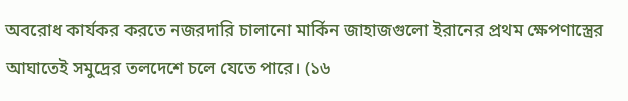অবরোধ কার্যকর করতে নজরদারি চালানো মার্কিন জাহাজগুলো ইরানের প্রথম ক্ষেপণাস্ত্রের আঘাতেই সমুদ্রের তলদেশে চলে যেতে পারে। (১৬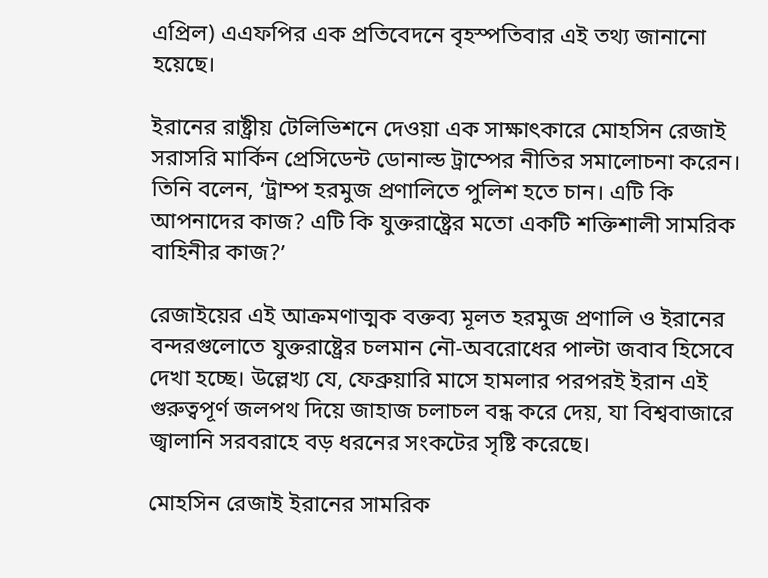এপ্রিল) এএফপির এক প্রতিবেদনে বৃহস্পতিবার এই তথ্য জানানো হয়েছে।

ইরানের রাষ্ট্রীয় টেলিভিশনে দেওয়া এক সাক্ষাৎকারে মোহসিন রেজাই সরাসরি মার্কিন প্রেসিডেন্ট ডোনাল্ড ট্রাম্পের নীতির সমালোচনা করেন। তিনি বলেন, ‘ট্রাম্প হরমুজ প্রণালিতে পুলিশ হতে চান। এটি কি আপনাদের কাজ? এটি কি যুক্তরাষ্ট্রের মতো একটি শক্তিশালী সামরিক বাহিনীর কাজ?’

রেজাইয়ের এই আক্রমণাত্মক বক্তব্য মূলত হরমুজ প্রণালি ও ইরানের বন্দরগুলোতে যুক্তরাষ্ট্রের চলমান নৌ-অবরোধের পাল্টা জবাব হিসেবে দেখা হচ্ছে। উল্লেখ্য যে, ফেব্রুয়ারি মাসে হামলার পরপরই ইরান এই গুরুত্বপূর্ণ জলপথ দিয়ে জাহাজ চলাচল বন্ধ করে দেয়, যা বিশ্ববাজারে জ্বালানি সরবরাহে বড় ধরনের সংকটের সৃষ্টি করেছে।

মোহসিন রেজাই ইরানের সামরিক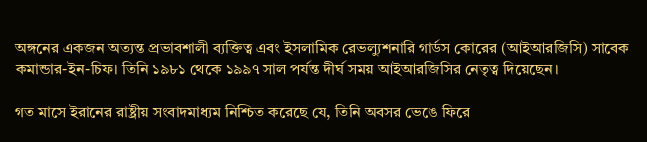অঙ্গনের একজন অত্যন্ত প্রভাবশালী ব্যক্তিত্ব এবং ইসলামিক রেভল্যুশনারি গার্ডস কোরের (আইআরজিসি) সাবেক কমান্ডার-ইন-চিফ। তিনি ১৯৮১ থেকে ১৯৯৭ সাল পর্যন্ত দীর্ঘ সময় আইআরজিসির নেতৃত্ব দিয়েছেন।

গত মাসে ইরানের রাষ্ট্রীয় সংবাদমাধ্যম নিশ্চিত করেছে যে, তিনি অবসর ভেঙে ফিরে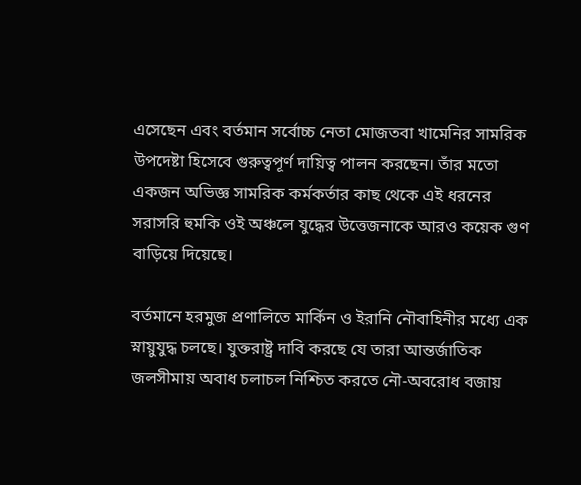এসেছেন এবং বর্তমান সর্বোচ্চ নেতা মোজতবা খামেনির সামরিক উপদেষ্টা হিসেবে গুরুত্বপূর্ণ দায়িত্ব পালন করছেন। তাঁর মতো একজন অভিজ্ঞ সামরিক কর্মকর্তার কাছ থেকে এই ধরনের সরাসরি হুমকি ওই অঞ্চলে যুদ্ধের উত্তেজনাকে আরও কয়েক গুণ বাড়িয়ে দিয়েছে।

বর্তমানে হরমুজ প্রণালিতে মার্কিন ও ইরানি নৌবাহিনীর মধ্যে এক স্নায়ুযুদ্ধ চলছে। যুক্তরাষ্ট্র দাবি করছে যে তারা আন্তর্জাতিক জলসীমায় অবাধ চলাচল নিশ্চিত করতে নৌ-অবরোধ বজায়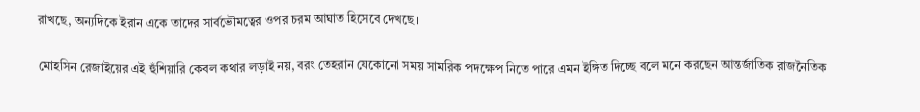রাখছে, অন্যদিকে ইরান একে তাদের সার্বভৌমত্বের ওপর চরম আঘাত হিসেবে দেখছে।

মোহসিন রেজাইয়ের এই হুঁশিয়ারি কেবল কথার লড়াই নয়, বরং তেহরান যেকোনো সময় সামরিক পদক্ষেপ নিতে পারে এমন ইঙ্গিত দিচ্ছে বলে মনে করছেন আন্তর্জাতিক রাজনৈতিক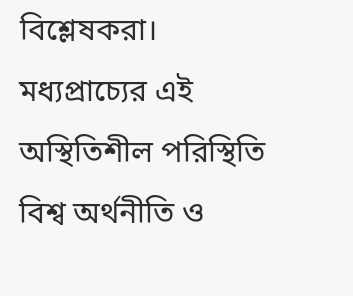বিশ্লেষকরা। মধ্যপ্রাচ্যের এই অস্থিতিশীল পরিস্থিতি বিশ্ব অর্থনীতি ও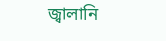জ্বালানি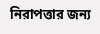নিরাপত্তার জন্য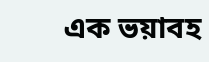এক ভয়াবহ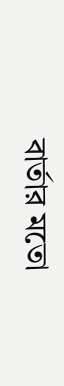বার্তার মতো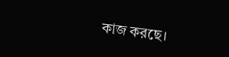কাজ করছে।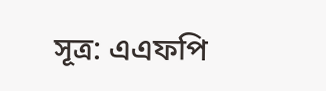সূত্র: এএফপি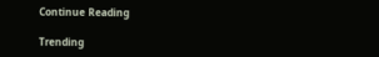Continue Reading

Trending